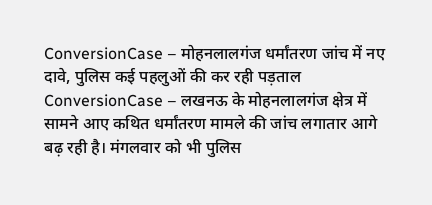ConversionCase – मोहनलालगंज धर्मांतरण जांच में नए दावे, पुलिस कई पहलुओं की कर रही पड़ताल
ConversionCase – लखनऊ के मोहनलालगंज क्षेत्र में सामने आए कथित धर्मांतरण मामले की जांच लगातार आगे बढ़ रही है। मंगलवार को भी पुलिस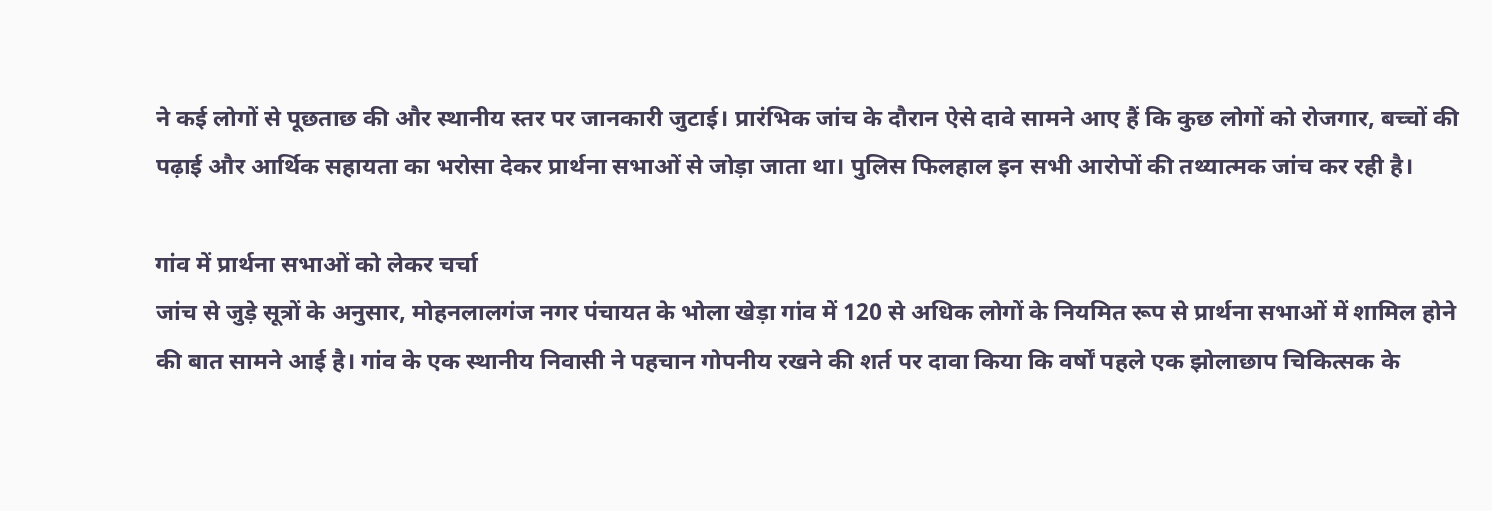ने कई लोगों से पूछताछ की और स्थानीय स्तर पर जानकारी जुटाई। प्रारंभिक जांच के दौरान ऐसे दावे सामने आए हैं कि कुछ लोगों को रोजगार, बच्चों की पढ़ाई और आर्थिक सहायता का भरोसा देकर प्रार्थना सभाओं से जोड़ा जाता था। पुलिस फिलहाल इन सभी आरोपों की तथ्यात्मक जांच कर रही है।

गांव में प्रार्थना सभाओं को लेकर चर्चा
जांच से जुड़े सूत्रों के अनुसार, मोहनलालगंज नगर पंचायत के भोला खेड़ा गांव में 120 से अधिक लोगों के नियमित रूप से प्रार्थना सभाओं में शामिल होने की बात सामने आई है। गांव के एक स्थानीय निवासी ने पहचान गोपनीय रखने की शर्त पर दावा किया कि वर्षों पहले एक झोलाछाप चिकित्सक के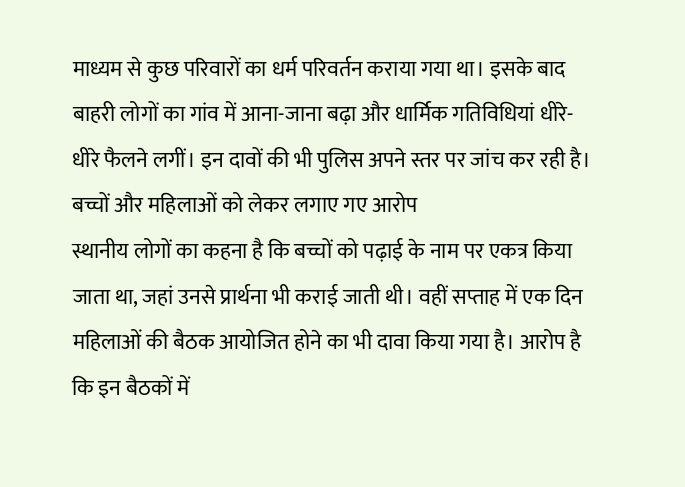माध्यम से कुछ परिवारों का धर्म परिवर्तन कराया गया था। इसके बाद बाहरी लोगों का गांव में आना-जाना बढ़ा और धार्मिक गतिविधियां धीरे-धीरे फैलने लगीं। इन दावों की भी पुलिस अपने स्तर पर जांच कर रही है।
बच्चों और महिलाओं को लेकर लगाए गए आरोप
स्थानीय लोगों का कहना है कि बच्चों को पढ़ाई के नाम पर एकत्र किया जाता था, जहां उनसे प्रार्थना भी कराई जाती थी। वहीं सप्ताह में एक दिन महिलाओं की बैठक आयोजित होने का भी दावा किया गया है। आरोप है कि इन बैठकों में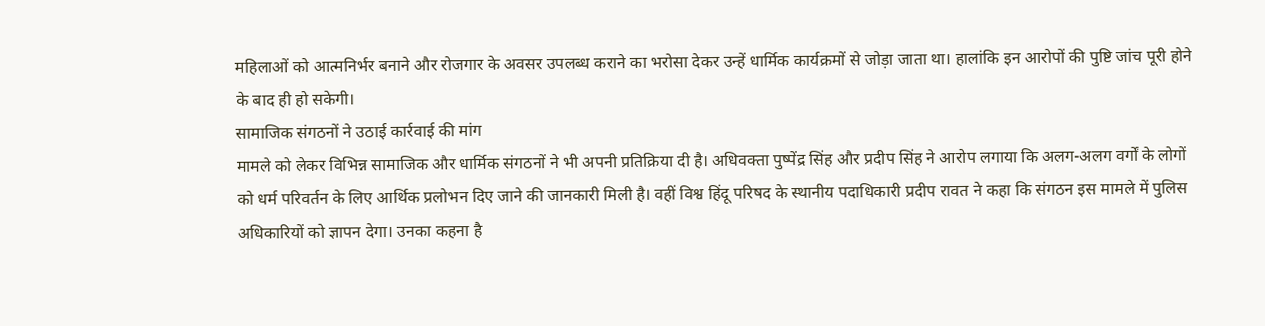महिलाओं को आत्मनिर्भर बनाने और रोजगार के अवसर उपलब्ध कराने का भरोसा देकर उन्हें धार्मिक कार्यक्रमों से जोड़ा जाता था। हालांकि इन आरोपों की पुष्टि जांच पूरी होने के बाद ही हो सकेगी।
सामाजिक संगठनों ने उठाई कार्रवाई की मांग
मामले को लेकर विभिन्न सामाजिक और धार्मिक संगठनों ने भी अपनी प्रतिक्रिया दी है। अधिवक्ता पुष्पेंद्र सिंह और प्रदीप सिंह ने आरोप लगाया कि अलग-अलग वर्गों के लोगों को धर्म परिवर्तन के लिए आर्थिक प्रलोभन दिए जाने की जानकारी मिली है। वहीं विश्व हिंदू परिषद के स्थानीय पदाधिकारी प्रदीप रावत ने कहा कि संगठन इस मामले में पुलिस अधिकारियों को ज्ञापन देगा। उनका कहना है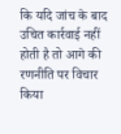कि यदि जांच के बाद उचित कार्रवाई नहीं होती है तो आगे की रणनीति पर विचार किया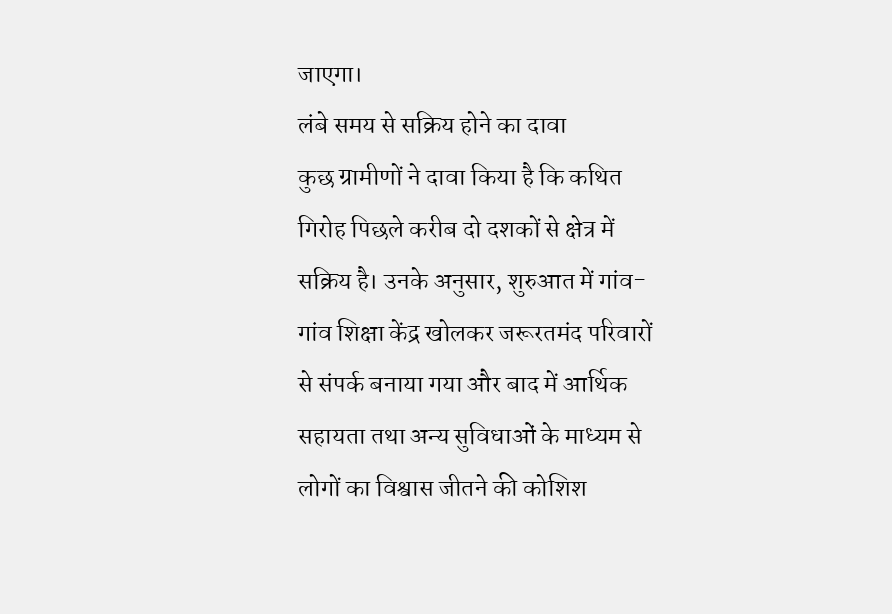जाएगा।
लंबे समय से सक्रिय होने का दावा
कुछ ग्रामीणों ने दावा किया है कि कथित गिरोह पिछले करीब दो दशकों से क्षेत्र में सक्रिय है। उनके अनुसार, शुरुआत में गांव-गांव शिक्षा केंद्र खोलकर जरूरतमंद परिवारों से संपर्क बनाया गया और बाद में आर्थिक सहायता तथा अन्य सुविधाओं के माध्यम से लोगों का विश्वास जीतने की कोशिश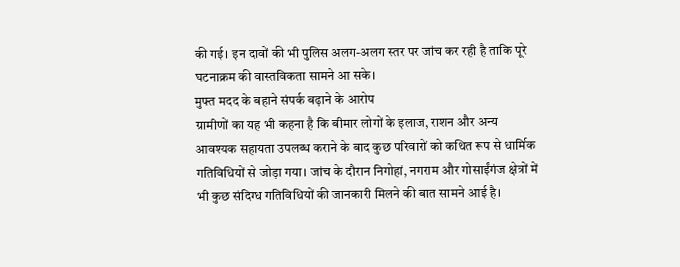की गई। इन दावों की भी पुलिस अलग-अलग स्तर पर जांच कर रही है ताकि पूरे घटनाक्रम की वास्तविकता सामने आ सके।
मुफ्त मदद के बहाने संपर्क बढ़ाने के आरोप
ग्रामीणों का यह भी कहना है कि बीमार लोगों के इलाज, राशन और अन्य आवश्यक सहायता उपलब्ध कराने के बाद कुछ परिवारों को कथित रूप से धार्मिक गतिविधियों से जोड़ा गया। जांच के दौरान निगोहां, नगराम और गोसाईंगंज क्षेत्रों में भी कुछ संदिग्ध गतिविधियों की जानकारी मिलने की बात सामने आई है।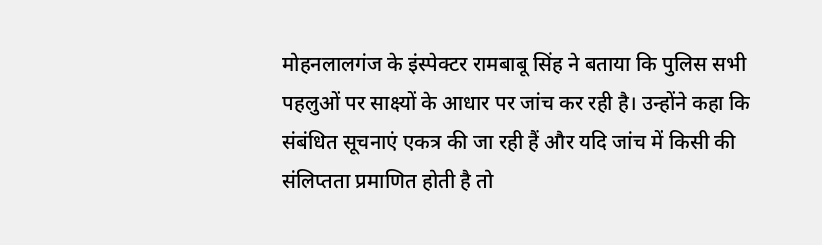मोहनलालगंज के इंस्पेक्टर रामबाबू सिंह ने बताया कि पुलिस सभी पहलुओं पर साक्ष्यों के आधार पर जांच कर रही है। उन्होंने कहा कि संबंधित सूचनाएं एकत्र की जा रही हैं और यदि जांच में किसी की संलिप्तता प्रमाणित होती है तो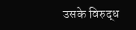उसके विरुद्ध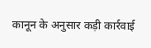कानून के अनुसार कड़ी कार्रवाई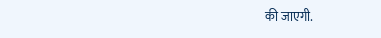की जाएगी.